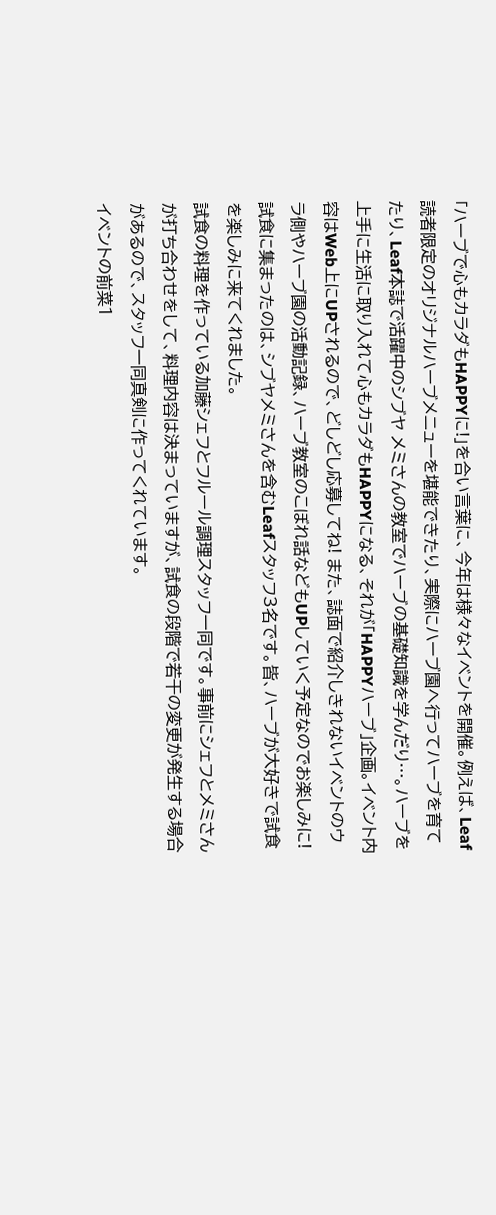「ハーブで心もカラダもHAPPYに!」を合い言葉に、今年は様々なイベントを開催。例えば、Leaf読者限定のオリジナルハーブメニューを堪能できたり、実際にハーブ園へ行ってハーブを育てたり、Leaf本誌で活躍中のシブヤ メミさんの教室でハーブの基礎知識を学んだり…。ハーブを上手に生活に取り入れて心もカラダもHAPPYになる、それが「HAPPYハーブ」企画。イベント内容はWeb上にUPされるので、どしどし応募してね! また、誌面で紹介しきれないイベントのウラ側やハーブ園の活動記録、ハーブ教室のこぼれ話などもUPしていく予定なのでお楽しみに!
試食に集まったのは、シブヤメミさんを含むLeafスタッフ3名です。皆、ハーブが大好きで試食を楽しみに来てくれました。
試食の料理を作っている加藤シェフとフルール調理スタッフ一同です。事前にシェフとメミさんが打ち合わせをして、料理内容は決まっていますが、試食の段階で若干の変更が発生する場合があるので、スタッフ一同真剣に作ってくれています。
イベントの前菜1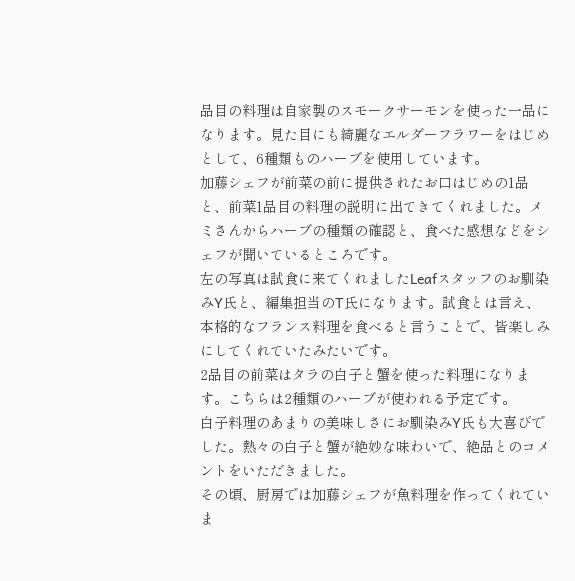品目の料理は自家製のスモークサーモンを使った一品になります。見た目にも綺麗なエルダーフラワーをはじめとして、6種類ものハーブを使用しています。
加藤シェフが前菜の前に提供されたお口はじめの1品と、前菜1品目の料理の説明に出てきてくれました。メミさんからハーブの種類の確認と、食べた感想などをシェフが聞いているところです。
左の写真は試食に来てくれましたLeafスタッフのお馴染みY氏と、編集担当のT氏になります。試食とは言え、本格的なフランス料理を食べると言うことで、皆楽しみにしてくれていたみたいです。
2品目の前菜はタラの白子と蟹を使った料理になります。こちらは2種類のハーブが使われる予定です。
白子料理のあまりの美味しさにお馴染みY氏も大喜びでした。熱々の白子と蟹が絶妙な味わいで、絶品とのコメントをいただきました。
その頃、厨房では加藤シェフが魚料理を作ってくれていま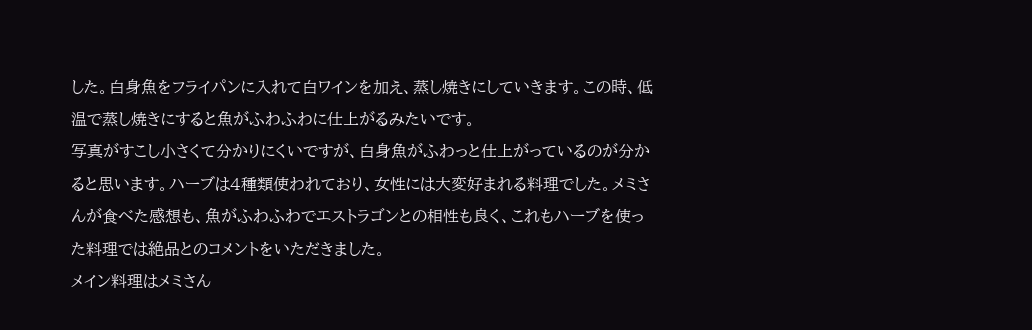した。白身魚をフライパンに入れて白ワインを加え、蒸し焼きにしていきます。この時、低温で蒸し焼きにすると魚がふわふわに仕上がるみたいです。
写真がすこし小さくて分かりにくいですが、白身魚がふわっと仕上がっているのが分かると思います。ハーブは4種類使われており、女性には大変好まれる料理でした。メミさんが食べた感想も、魚がふわふわでエストラゴンとの相性も良く、これもハーブを使った料理では絶品とのコメントをいただきました。
メイン料理はメミさん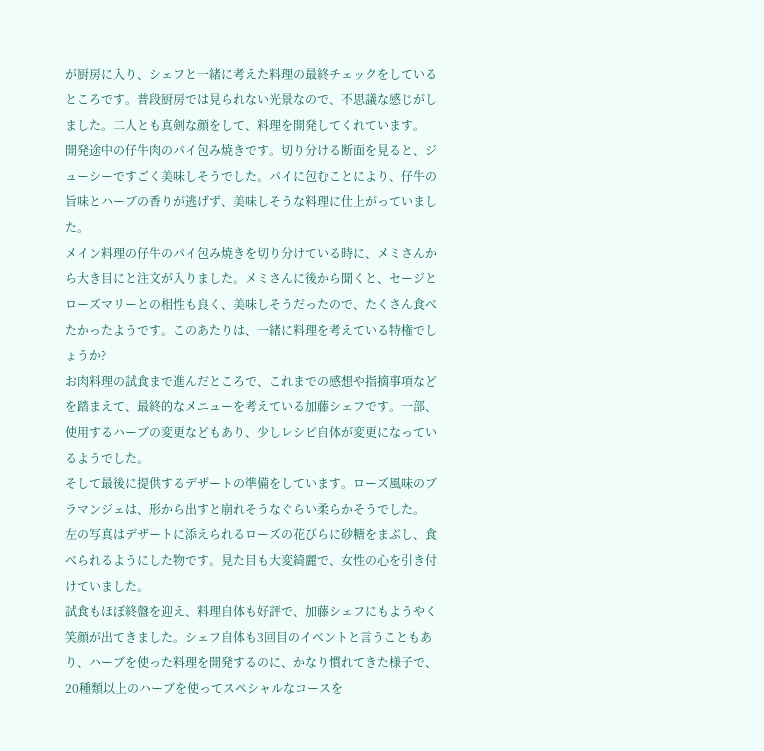が厨房に入り、シェフと一緒に考えた料理の最終チェックをしているところです。普段厨房では見られない光景なので、不思議な感じがしました。二人とも真剣な顔をして、料理を開発してくれています。
開発途中の仔牛肉のパイ包み焼きです。切り分ける断面を見ると、ジューシーですごく美味しそうでした。パイに包むことにより、仔牛の旨味とハーブの香りが逃げず、美味しそうな料理に仕上がっていました。
メイン料理の仔牛のパイ包み焼きを切り分けている時に、メミさんから大き目にと注文が入りました。メミさんに後から聞くと、セージとローズマリーとの相性も良く、美味しそうだったので、たくさん食べたかったようです。このあたりは、一緒に料理を考えている特権でしょうか?
お肉料理の試食まで進んだところで、これまでの感想や指摘事項などを踏まえて、最終的なメニューを考えている加藤シェフです。一部、使用するハーブの変更などもあり、少しレシピ自体が変更になっているようでした。
そして最後に提供するデザートの準備をしています。ローズ風味のブラマンジェは、形から出すと崩れそうなぐらい柔らかそうでした。
左の写真はデザートに添えられるローズの花びらに砂糖をまぶし、食べられるようにした物です。見た目も大変綺麗で、女性の心を引き付けていました。
試食もほぼ終盤を迎え、料理自体も好評で、加藤シェフにもようやく笑顔が出てきました。シェフ自体も3回目のイベントと言うこともあり、ハーブを使った料理を開発するのに、かなり慣れてきた様子で、20種類以上のハーブを使ってスペシャルなコースを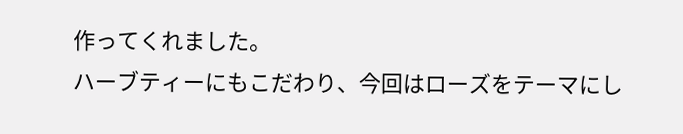作ってくれました。
ハーブティーにもこだわり、今回はローズをテーマにし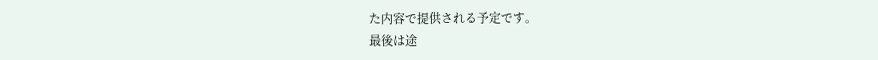た内容で提供される予定です。
最後は途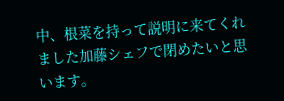中、根菜を持って説明に来てくれました加藤シェフで閉めたいと思います。